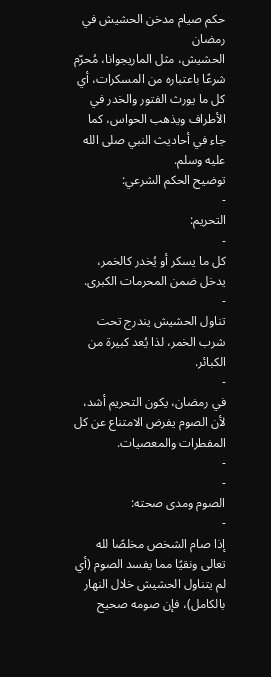حكم صيام مدخن الحشيش في رمضان
الحشيش، مثل الماريجوانا، مُحرّم شرعًا باعتباره من المسكرات، أي كل ما يورث الفتور والخدر في الأطراف ويذهب الحواس، كما جاء في أحاديث النبي صلى الله عليه وسلم.
توضيح الحكم الشرعي:
-
التحريم:
-
كل ما يسكر أو يُخدر كالخمر، يدخل ضمن المحرمات الكبرى.
-
تناول الحشيش يندرج تحت شرب الخمر، لذا يُعد كبيرة من الكبائر.
-
في رمضان، يكون التحريم أشد، لأن الصوم يفرض الامتناع عن كل المفطرات والمعصيات.
-
-
الصوم ومدى صحته:
-
إذا صام الشخص مخلصًا لله تعالى ونقيًا مما يفسد الصوم (أي لم يتناول الحشيش خلال النهار بالكامل)، فإن صومه صحيح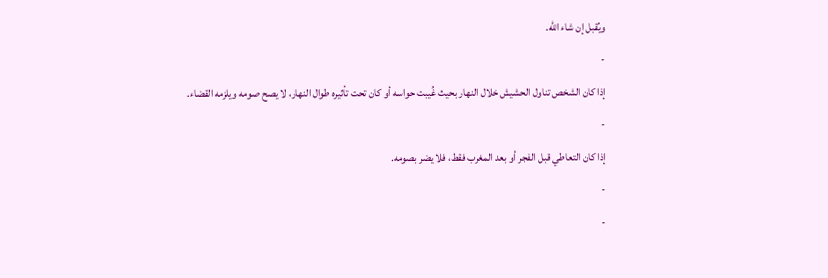ويُقبل إن شاء الله.
-
إذا كان الشخص تناول الحشيش خلال النهار بحيث غُيبت حواسه أو كان تحت تأثيره طوال النهار، لا يصح صومه ويلزمه القضاء.
-
إذا كان التعاطي قبل الفجر أو بعد المغرب فقط، فلا يضر بصومه.
-
-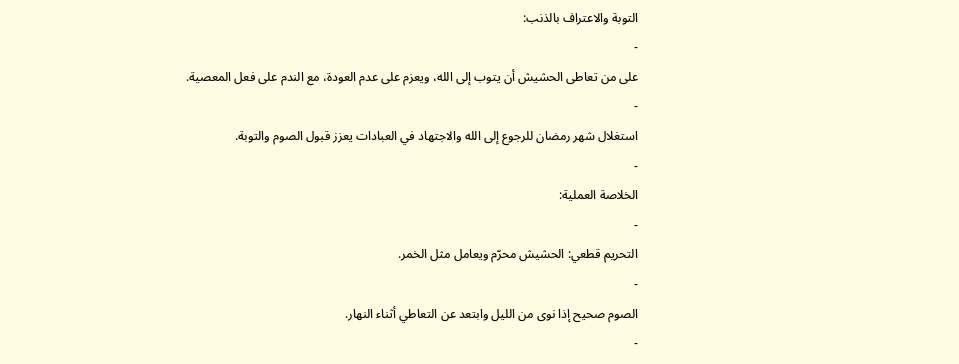التوبة والاعتراف بالذنب:
-
على من تعاطى الحشيش أن يتوب إلى الله، ويعزم على عدم العودة، مع الندم على فعل المعصية.
-
استغلال شهر رمضان للرجوع إلى الله والاجتهاد في العبادات يعزز قبول الصوم والتوبة.
-
الخلاصة العملية:
-
التحريم قطعي: الحشيش محرّم ويعامل مثل الخمر.
-
الصوم صحيح إذا نوى من الليل وابتعد عن التعاطي أثناء النهار.
-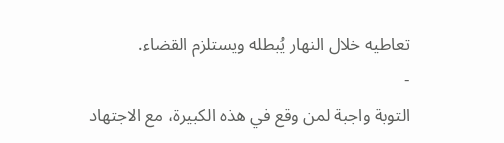تعاطيه خلال النهار يُبطله ويستلزم القضاء.
-
التوبة واجبة لمن وقع في هذه الكبيرة، مع الاجتهاد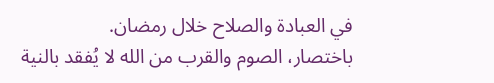في العبادة والصلاح خلال رمضان.
باختصار، الصوم والقرب من الله لا يُفقد بالنية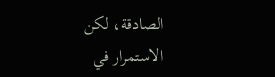الصادقة، لكن الاستمرار في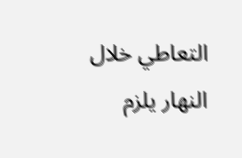التعاطي خلال النهار يلزم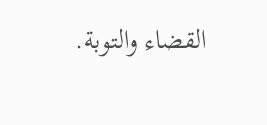القضاء والتوبة.